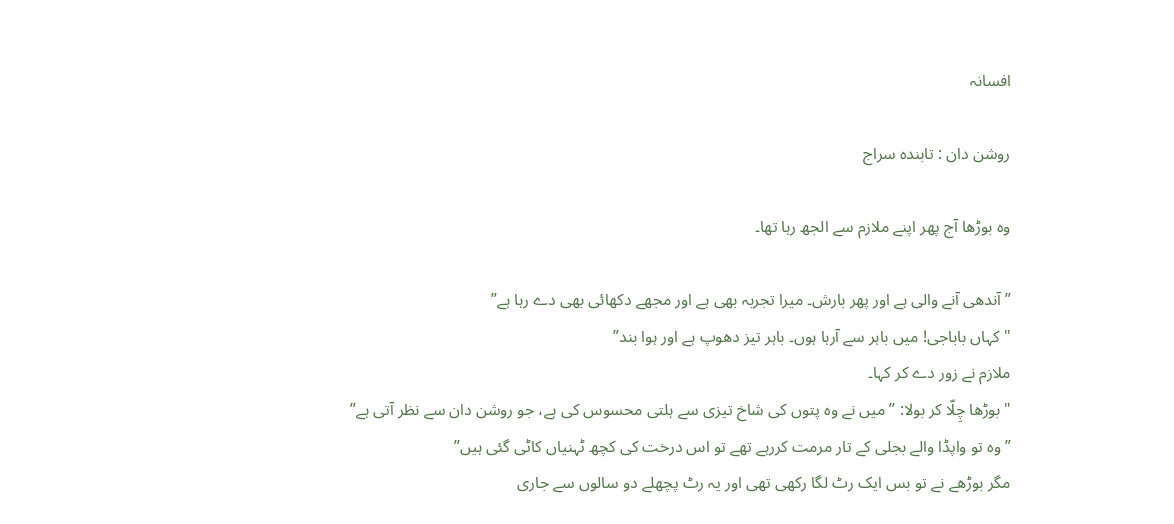افسانہ

روشن دان : تابندہ سراج

وہ بوڑھا آج پھر اپنے ملازم سے الجھ رہا تھا۔

” آندھی آنے والی ہے اور پھر بارش۔ میرا تجربہ بھی ہے اور مجھے دکھائی بھی دے رہا ہے”
"کہاں باباجی! میں باہر سے آرہا ہوں۔ باہر تیز دھوپ ہے اور ہوا بند”
ملازم نے زور دے کر کہا۔
"بوڑھا چِلّا کر بولا: ” میں نے وہ پتوں کی شاخ تیزی سے ہلتی محسوس کی ہے، جو روشن دان سے نظر آتی ہے”
” وہ تو واپڈا والے بجلی کے تار مرمت کررہے تھے تو اس درخت کی کچھ ٹہنیاں کاٹی گئی ہیں”
مگر بوڑھے نے تو بس ایک رٹ لگا رکھی تھی اور یہ رٹ پچھلے دو سالوں سے جاری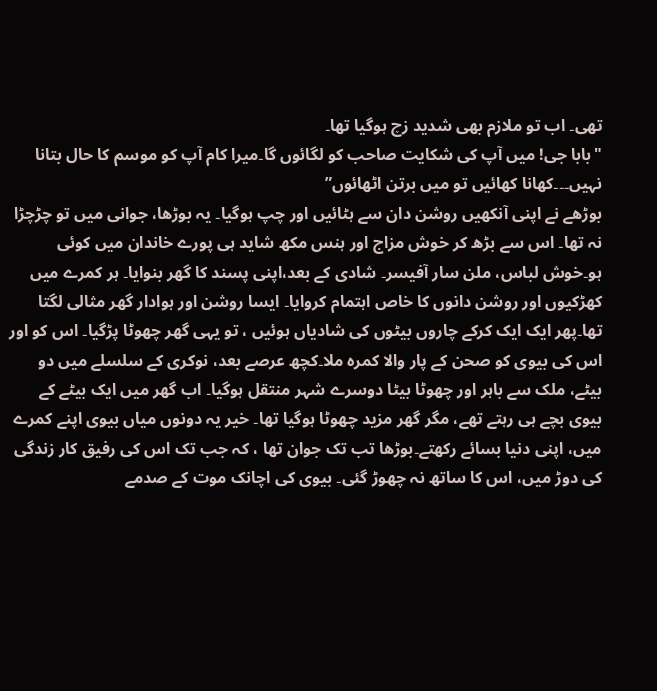تھی۔ اب تو ملازم بھی شدید زچ ہوگیا تھا۔
"بابا جی! میں آپ کی شکایت صاحب کو لگائوں گا۔میرا کام آپ کو موسم کا حال بتانا نہیں۔۔۔کھانا کھائیں تو میں برتن اٹھائوں”
بوڑھے نے اپنی آنکھیں روشن دان سے ہٹائیں اور چپ ہوگیا۔ یہ بوڑھا، جوانی میں تو چڑچڑا نہ تھا۔ اس سے بڑھ کر خوش مزاج اور ہنس مکھ شاید ہی پورے خاندان میں کوئی ہو۔خوش لباس، ملن سار آفیسر۔ شادی کے بعد،اپنی پسند کا گھر بنوایا۔ ہر کمرے میں کھڑکیوں اور روشن دانوں کا خاص اہتمام کروایا۔ ایسا روشن اور ہوادار گھر مثالی لگتا تھا۔پھر ایک ایک کرکے چاروں بیٹوں کی شادیاں ہوئیں ، تو یہی گھر چھوٹا پڑگیا۔ اس کو اور اس کی بیوی کو صحن کے پار والا کمرہ ملا۔کچھ عرصے بعد، نوکری کے سلسلے میں دو بیٹے، ملک سے باہر اور چھوٹا بیٹا دوسرے شہر منتقل ہوگیا۔ اب گھر میں ایک بیٹے کے بیوی بچے ہی رہتے تھے، مگر گھر مزید چھوٹا ہوگیا تھا۔ خیر یہ دونوں میاں بیوی اپنے کمرے میں، اپنی دنیا بسائے رکھتے۔بوڑھا تب تک جوان تھا ، کہ جب تک اس کی رفیق کار زندگی کی دوڑ میں، اس کا ساتھ نہ چھوڑ گئی۔ بیوی کی اچانک موت کے صدمے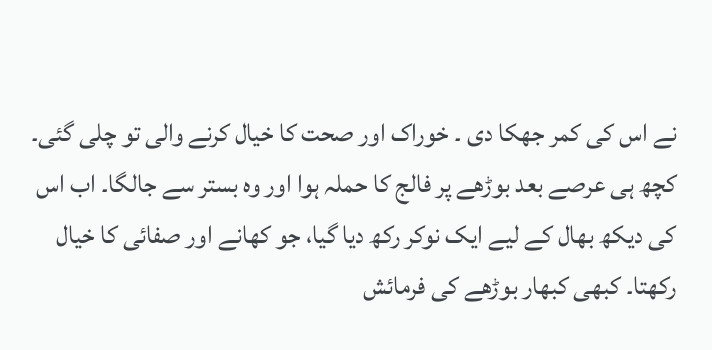نے اس کی کمر جھکا دی ۔ خوراک اور صحت کا خیال کرنے والی تو چلی گئی۔ کچھ ہی عرصے بعد بوڑھے پر فالج کا حملہ ہوا اور وہ بستر سے جالگا۔ اب اس کی دیکھ بھال کے لیے ایک نوکر رکھ دیا گیا، جو کھانے اور صفائی کا خیال رکھتا۔ کبھی کبھار بوڑھے کی فرمائش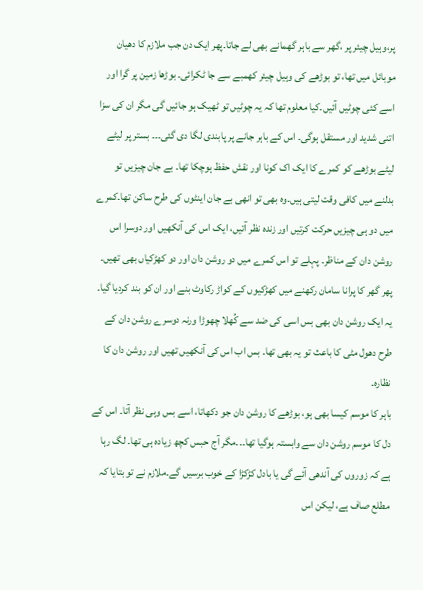پر،وہیل چیئر پر ،گھر سے باہر گھمانے بھی لے جاتا۔پھر ایک دن جب ملازم کا دھیان موبائل میں تھا، تو بوڑھے کی وہیل چیئر کھمبے سے جا ٹکرائی۔ بوڑھا زمین پر گرا اور اسے کئی چوٹیں آئیں۔کیا معلوم تھا کہ یہ چوٹیں تو ٹھیک ہو جائیں گی مگر ان کی سزا اتنی شدید اور مستقل ہوگی۔ اس کے باہر جانے پر پابندی لگا دی گئی۔۔۔ بستر پر لیٹے لیٹے بوڑھے کو کمرے کا ایک اک کونا اور نقش حفظ ہوچکا تھا۔ بے جان چیزیں تو بدلنے میں کافی وقت لیتی ہیں۔وہ بھی تو انھی بے جان اینٹوں کی طرح ساکن تھا۔کمرے میں دو ہی چیزیں حرکت کرتیں اور زندہ نظر آتیں، ایک اس کی آنکھیں اور دوسرا اس روشن دان کے مناظر۔ پہلے تو اس کمرے میں دو روشن دان اور دو کھڑکیاں بھی تھیں۔ پھر گھر کا پرانا سامان رکھنے میں کھڑکیوں کے کواڑ رکاوٹ بنے اور ان کو بند کردیا گیا۔ یہ ایک روشن دان بھی بس اسی کی ضد سے کُھلا چھوڑا ورنہ دوسرے روشن دان کے طرح دھول مٹی کا باعث تو یہ بھی تھا۔ بس اب اس کی آنکھیں تھیں اور روشن دان کا نظارہ۔
باہر کا موسم کیسا بھی ہو، بوڑھے کا روشن دان جو دکھاتا، اسے بس وہی نظر آتا۔ اس کے دل کا موسم روشن دان سے وابستہ ہوگیا تھا۔۔۔مگر آج حبس کچھ زیادہ ہی تھا۔ لگ رہا ہے کہ زوروں کی آندھی آئے گی یا بادل کڑکڑا کے خوب برسیں گے۔ملازم نے تو بتایا کہ مطلع صاف ہے، لیکن اس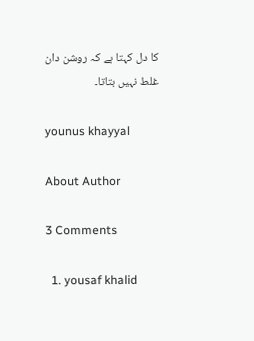کا دل کہتا ہے کہ روشن دان غلط نہیں بتاتا۔

younus khayyal

About Author

3 Comments

  1. yousaf khalid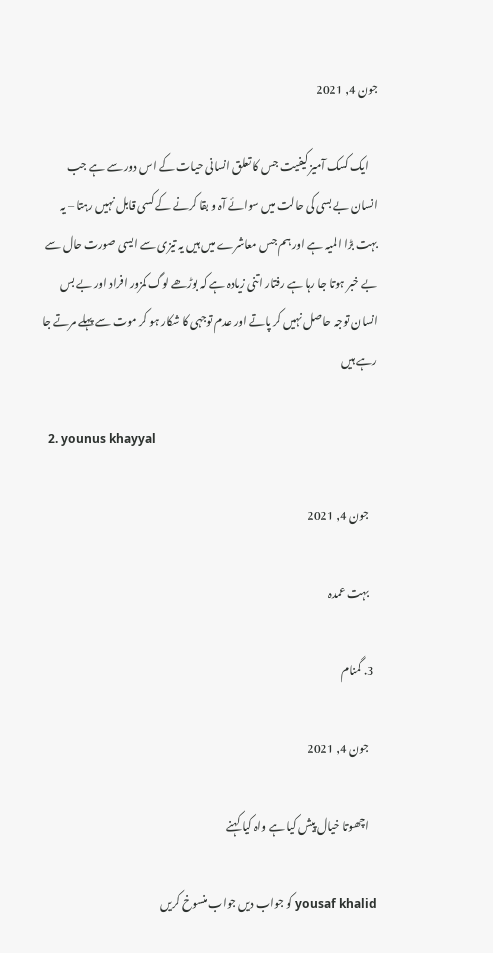جون 4, 2021

    ایک کسک آمیز کیفیت جس کا تعلق انسانی حیات کے اس دور سے ہے جب انسان بے بسی کی حالت میں سوائے آہ و بقا کرنے کے کسی قابل نہیں رہتا – یہ بہت بڑا المیہ ہے اور ہم جس معاشرے میں ہیں یہ تیزی سے ایسی صورت حال سے بے خبر ہوتا جا رہا ہے رفتار اتنی زیادہ ہے کہ بوڑھے لوگ کمزور افراد اور بے بس انسان توجہ حاصل نہیں کر پاتے اور عدم توجہی کا شکار ہو کر موت سے پہلے مرتے جا رہے ہیں

  2. younus khayyal

    جون 4, 2021

    بہت عمدہ

  3. گمنام

    جون 4, 2021

    اچھوتا خیال پیش کیا ہے واہ کیا کہنے

yousaf khalid کو جواب دیں جواب منسوخ کریں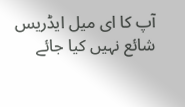آپ کا ای میل ایڈریس شائع نہیں کیا جائے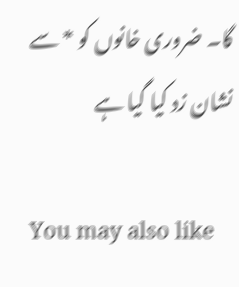گا۔ ضروری خانوں کو * سے نشان زد کیا گیا ہے

You may also like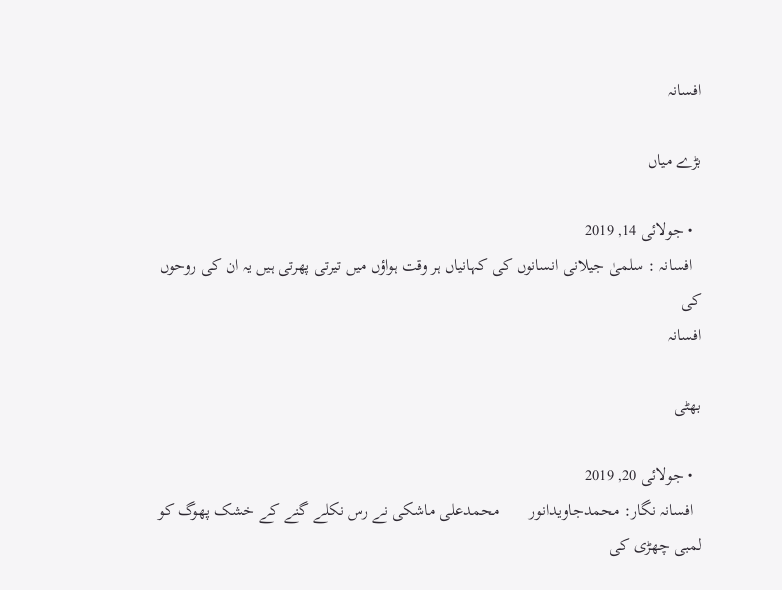افسانہ

بڑے میاں

  • جولائی 14, 2019
  افسانہ : سلمیٰ جیلانی انسانوں کی کہانیاں ہر وقت ہواؤں میں تیرتی پھرتی ہیں یہ ان کی روحوں کی
افسانہ

بھٹی

  • جولائی 20, 2019
  افسانہ نگار: محمدجاویدانور       محمدعلی ماشکی نے رس نکلے گنے کے خشک پھوگ کو لمبی چھڑی کی